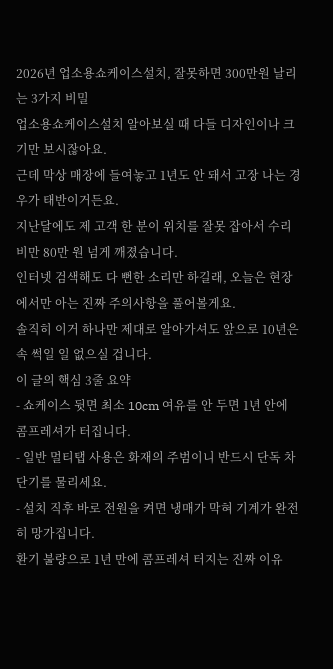2026년 업소용쇼케이스설치, 잘못하면 300만원 날리는 3가지 비밀
업소용쇼케이스설치 알아보실 때 다들 디자인이나 크기만 보시잖아요.
근데 막상 매장에 들여놓고 1년도 안 돼서 고장 나는 경우가 태반이거든요.
지난달에도 제 고객 한 분이 위치를 잘못 잡아서 수리비만 80만 원 넘게 깨졌습니다.
인터넷 검색해도 다 뻔한 소리만 하길래, 오늘은 현장에서만 아는 진짜 주의사항을 풀어볼게요.
솔직히 이거 하나만 제대로 알아가셔도 앞으로 10년은 속 썩일 일 없으실 겁니다.
이 글의 핵심 3줄 요약
- 쇼케이스 뒷면 최소 10cm 여유를 안 두면 1년 안에 콤프레셔가 터집니다.
- 일반 멀티탭 사용은 화재의 주범이니 반드시 단독 차단기를 물리세요.
- 설치 직후 바로 전원을 켜면 냉매가 막혀 기계가 완전히 망가집니다.
환기 불량으로 1년 만에 콤프레셔 터지는 진짜 이유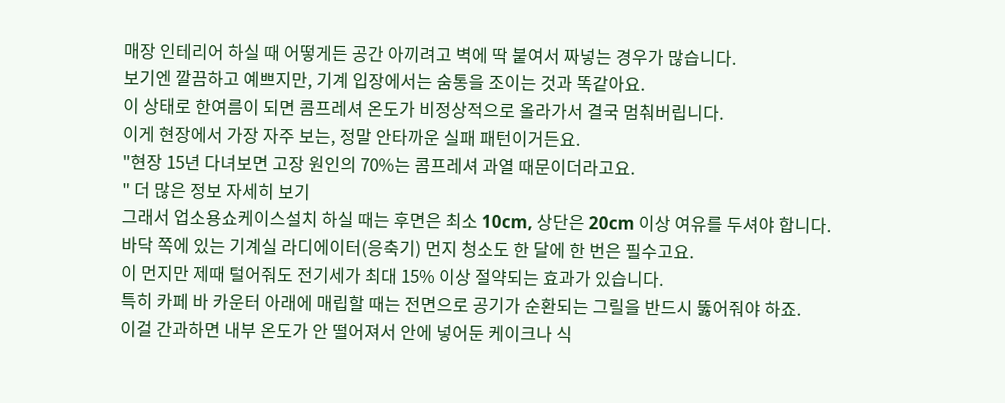매장 인테리어 하실 때 어떻게든 공간 아끼려고 벽에 딱 붙여서 짜넣는 경우가 많습니다.
보기엔 깔끔하고 예쁘지만, 기계 입장에서는 숨통을 조이는 것과 똑같아요.
이 상태로 한여름이 되면 콤프레셔 온도가 비정상적으로 올라가서 결국 멈춰버립니다.
이게 현장에서 가장 자주 보는, 정말 안타까운 실패 패턴이거든요.
"현장 15년 다녀보면 고장 원인의 70%는 콤프레셔 과열 때문이더라고요.
" 더 많은 정보 자세히 보기
그래서 업소용쇼케이스설치 하실 때는 후면은 최소 10cm, 상단은 20cm 이상 여유를 두셔야 합니다.
바닥 쪽에 있는 기계실 라디에이터(응축기) 먼지 청소도 한 달에 한 번은 필수고요.
이 먼지만 제때 털어줘도 전기세가 최대 15% 이상 절약되는 효과가 있습니다.
특히 카페 바 카운터 아래에 매립할 때는 전면으로 공기가 순환되는 그릴을 반드시 뚫어줘야 하죠.
이걸 간과하면 내부 온도가 안 떨어져서 안에 넣어둔 케이크나 식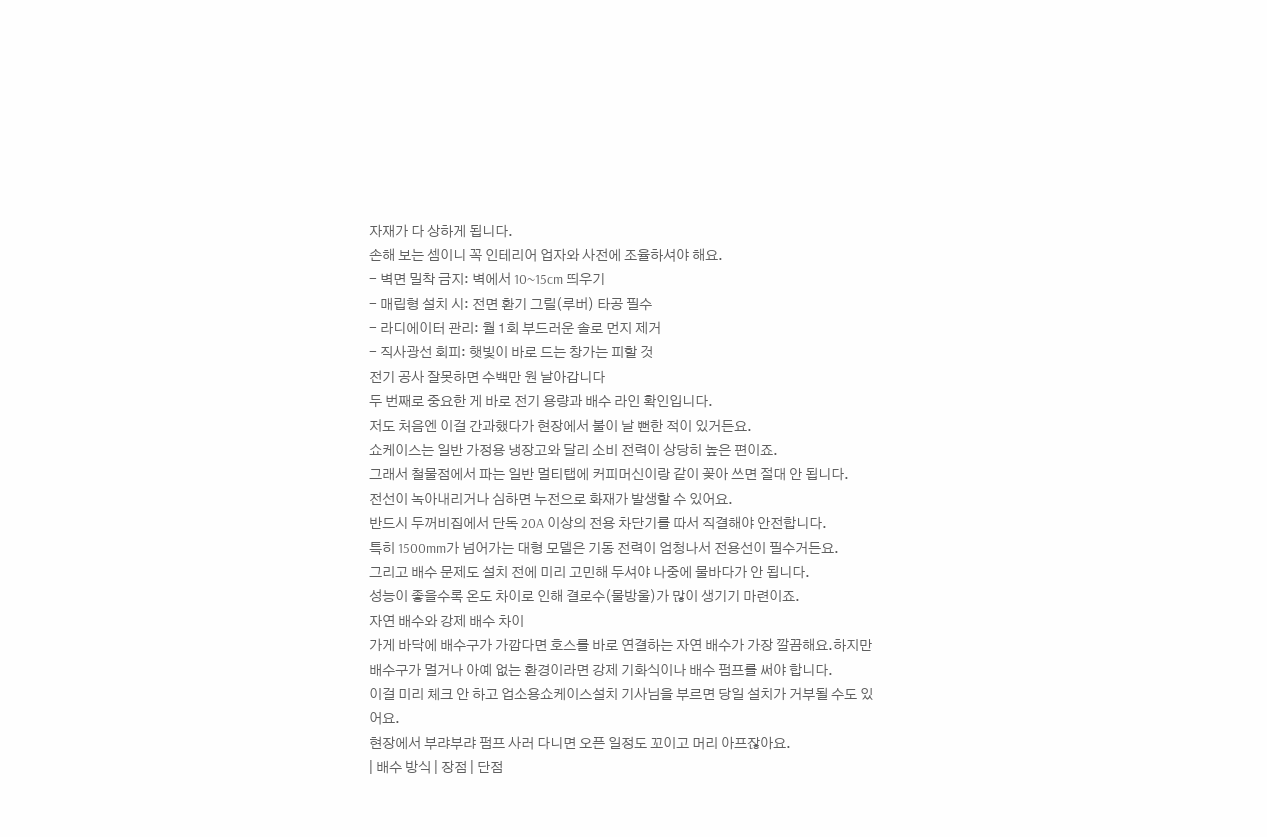자재가 다 상하게 됩니다.
손해 보는 셈이니 꼭 인테리어 업자와 사전에 조율하셔야 해요.
- 벽면 밀착 금지: 벽에서 10~15cm 띄우기
- 매립형 설치 시: 전면 환기 그릴(루버) 타공 필수
- 라디에이터 관리: 월 1회 부드러운 솔로 먼지 제거
- 직사광선 회피: 햇빛이 바로 드는 창가는 피할 것
전기 공사 잘못하면 수백만 원 날아갑니다
두 번째로 중요한 게 바로 전기 용량과 배수 라인 확인입니다.
저도 처음엔 이걸 간과했다가 현장에서 불이 날 뻔한 적이 있거든요.
쇼케이스는 일반 가정용 냉장고와 달리 소비 전력이 상당히 높은 편이죠.
그래서 철물점에서 파는 일반 멀티탭에 커피머신이랑 같이 꽂아 쓰면 절대 안 됩니다.
전선이 녹아내리거나 심하면 누전으로 화재가 발생할 수 있어요.
반드시 두꺼비집에서 단독 20A 이상의 전용 차단기를 따서 직결해야 안전합니다.
특히 1500mm가 넘어가는 대형 모델은 기동 전력이 엄청나서 전용선이 필수거든요.
그리고 배수 문제도 설치 전에 미리 고민해 두셔야 나중에 물바다가 안 됩니다.
성능이 좋을수록 온도 차이로 인해 결로수(물방울)가 많이 생기기 마련이죠.
자연 배수와 강제 배수 차이
가게 바닥에 배수구가 가깝다면 호스를 바로 연결하는 자연 배수가 가장 깔끔해요.하지만 배수구가 멀거나 아예 없는 환경이라면 강제 기화식이나 배수 펌프를 써야 합니다.
이걸 미리 체크 안 하고 업소용쇼케이스설치 기사님을 부르면 당일 설치가 거부될 수도 있어요.
현장에서 부랴부랴 펌프 사러 다니면 오픈 일정도 꼬이고 머리 아프잖아요.
| 배수 방식 | 장점 | 단점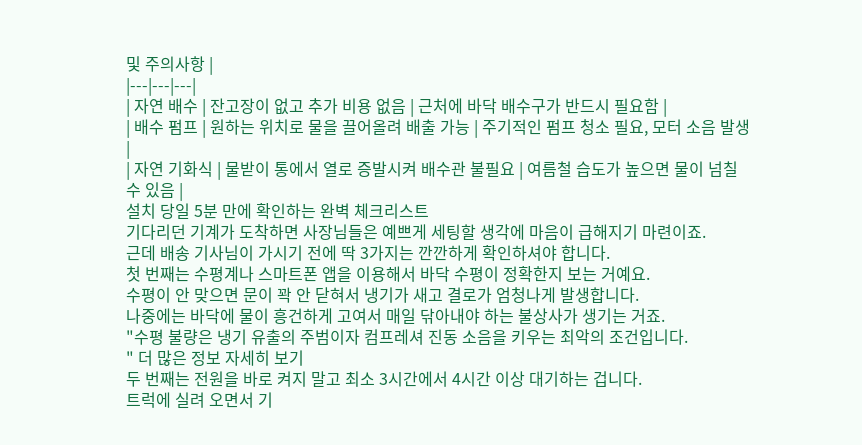및 주의사항 |
|---|---|---|
| 자연 배수 | 잔고장이 없고 추가 비용 없음 | 근처에 바닥 배수구가 반드시 필요함 |
| 배수 펌프 | 원하는 위치로 물을 끌어올려 배출 가능 | 주기적인 펌프 청소 필요, 모터 소음 발생 |
| 자연 기화식 | 물받이 통에서 열로 증발시켜 배수관 불필요 | 여름철 습도가 높으면 물이 넘칠 수 있음 |
설치 당일 5분 만에 확인하는 완벽 체크리스트
기다리던 기계가 도착하면 사장님들은 예쁘게 세팅할 생각에 마음이 급해지기 마련이죠.
근데 배송 기사님이 가시기 전에 딱 3가지는 깐깐하게 확인하셔야 합니다.
첫 번째는 수평계나 스마트폰 앱을 이용해서 바닥 수평이 정확한지 보는 거예요.
수평이 안 맞으면 문이 꽉 안 닫혀서 냉기가 새고 결로가 엄청나게 발생합니다.
나중에는 바닥에 물이 흥건하게 고여서 매일 닦아내야 하는 불상사가 생기는 거죠.
"수평 불량은 냉기 유출의 주범이자 컴프레셔 진동 소음을 키우는 최악의 조건입니다.
" 더 많은 정보 자세히 보기
두 번째는 전원을 바로 켜지 말고 최소 3시간에서 4시간 이상 대기하는 겁니다.
트럭에 실려 오면서 기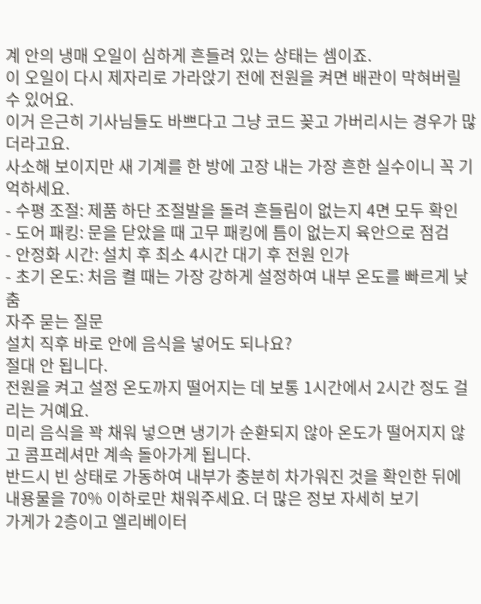계 안의 냉매 오일이 심하게 흔들려 있는 상태는 셈이죠.
이 오일이 다시 제자리로 가라앉기 전에 전원을 켜면 배관이 막혀버릴 수 있어요.
이거 은근히 기사님들도 바쁘다고 그냥 코드 꽂고 가버리시는 경우가 많더라고요.
사소해 보이지만 새 기계를 한 방에 고장 내는 가장 흔한 실수이니 꼭 기억하세요.
- 수평 조절: 제품 하단 조절발을 돌려 흔들림이 없는지 4면 모두 확인
- 도어 패킹: 문을 닫았을 때 고무 패킹에 틈이 없는지 육안으로 점검
- 안정화 시간: 설치 후 최소 4시간 대기 후 전원 인가
- 초기 온도: 처음 켤 때는 가장 강하게 설정하여 내부 온도를 빠르게 낮춤
자주 묻는 질문
설치 직후 바로 안에 음식을 넣어도 되나요?
절대 안 됩니다.
전원을 켜고 설정 온도까지 떨어지는 데 보통 1시간에서 2시간 정도 걸리는 거예요.
미리 음식을 꽉 채워 넣으면 냉기가 순환되지 않아 온도가 떨어지지 않고 콤프레셔만 계속 돌아가게 됩니다.
반드시 빈 상태로 가동하여 내부가 충분히 차가워진 것을 확인한 뒤에 내용물을 70% 이하로만 채워주세요. 더 많은 정보 자세히 보기
가게가 2층이고 엘리베이터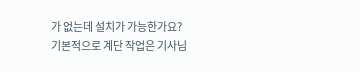가 없는데 설치가 가능한가요?
기본적으로 계단 작업은 기사님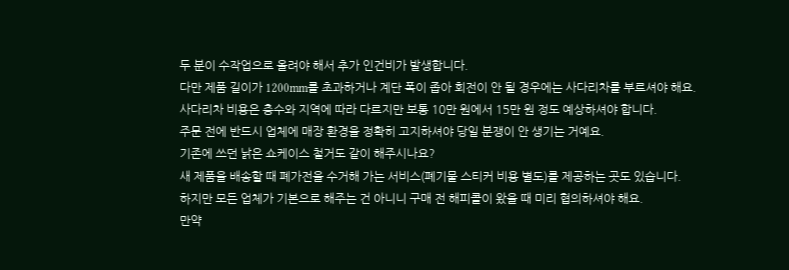두 분이 수작업으로 올려야 해서 추가 인건비가 발생합니다.
다만 제품 길이가 1200mm를 초과하거나 계단 폭이 좁아 회전이 안 될 경우에는 사다리차를 부르셔야 해요.
사다리차 비용은 층수와 지역에 따라 다르지만 보통 10만 원에서 15만 원 정도 예상하셔야 합니다.
주문 전에 반드시 업체에 매장 환경을 정확히 고지하셔야 당일 분쟁이 안 생기는 거예요.
기존에 쓰던 낡은 쇼케이스 철거도 같이 해주시나요?
새 제품을 배송할 때 폐가전을 수거해 가는 서비스(폐기물 스티커 비용 별도)를 제공하는 곳도 있습니다.
하지만 모든 업체가 기본으로 해주는 건 아니니 구매 전 해피콜이 왔을 때 미리 협의하셔야 해요.
만약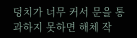덩치가 너무 커서 문을 통과하지 못하면 해체 작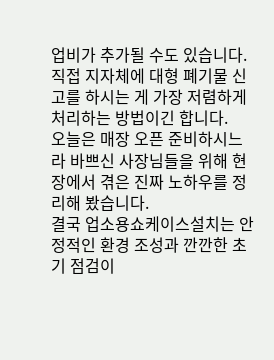업비가 추가될 수도 있습니다.
직접 지자체에 대형 폐기물 신고를 하시는 게 가장 저렴하게 처리하는 방법이긴 합니다.
오늘은 매장 오픈 준비하시느라 바쁘신 사장님들을 위해 현장에서 겪은 진짜 노하우를 정리해 봤습니다.
결국 업소용쇼케이스설치는 안정적인 환경 조성과 깐깐한 초기 점검이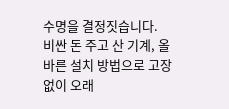수명을 결정짓습니다.
비싼 돈 주고 산 기계, 올바른 설치 방법으로 고장 없이 오래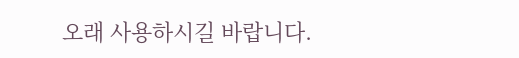오래 사용하시길 바랍니다.